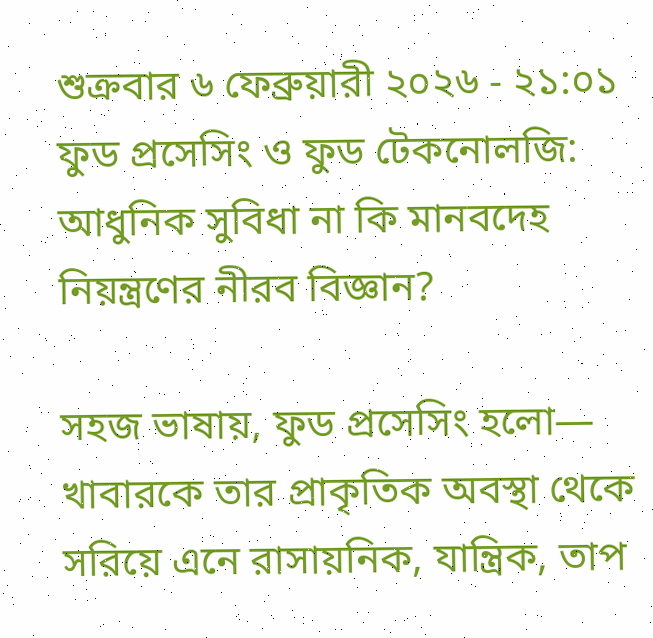শুক্রবার ৬ ফেব্রুয়ারী ২০২৬ - ২১:০১
ফুড প্রসেসিং ও ফুড টেকনোলজি: আধুনিক সুবিধা না কি মানবদেহ নিয়ন্ত্রণের নীরব বিজ্ঞান?

সহজ ভাষায়, ফুড প্রসেসিং হলো— খাবারকে তার প্রাকৃতিক অবস্থা থেকে সরিয়ে এনে রাসায়নিক, যান্ত্রিক, তাপ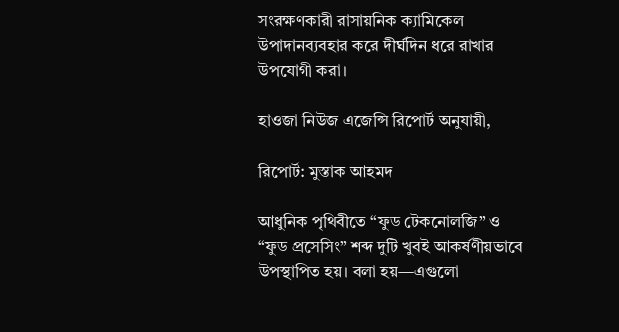সংরক্ষণকারী রাসায়নিক ক্যামিকেল উপাদানব্যবহার করে দীর্ঘদিন ধরে রাখার উপযোগী করা।

হাওজা নিউজ এজেন্সি রিপোর্ট অনুযায়ী,

রিপোর্ট: মুস্তাক আহমদ

আধুনিক পৃথিবীতে “ফুড টেকনোলজি” ও “ফুড প্রসেসিং” শব্দ দুটি খুবই আকর্ষণীয়ভাবে উপস্থাপিত হয়। বলা হয়—এগুলো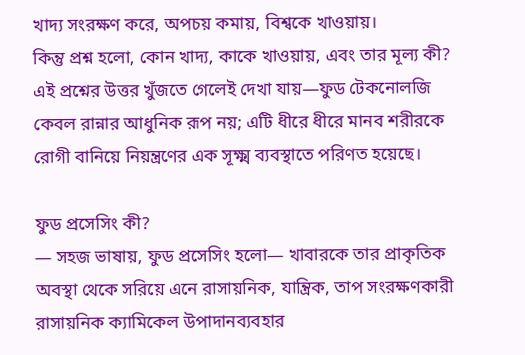খাদ্য সংরক্ষণ করে, অপচয় কমায়, বিশ্বকে খাওয়ায়।
কিন্তু প্রশ্ন হলো, কোন খাদ্য, কাকে খাওয়ায়, এবং তার মূল্য কী? এই প্রশ্নের উত্তর খুঁজতে গেলেই দেখা যায়—ফুড টেকনোলজি কেবল রান্নার আধুনিক রূপ নয়; এটি ধীরে ধীরে মানব শরীরকে রোগী বানিয়ে নিয়ন্ত্রণের এক সূক্ষ্ম ব্যবস্থাতে পরিণত হয়েছে।

ফুড প্রসেসিং কী?
— সহজ ভাষায়, ফুড প্রসেসিং হলো— খাবারকে তার প্রাকৃতিক অবস্থা থেকে সরিয়ে এনে রাসায়নিক, যান্ত্রিক, তাপ সংরক্ষণকারী রাসায়নিক ক্যামিকেল উপাদানব্যবহার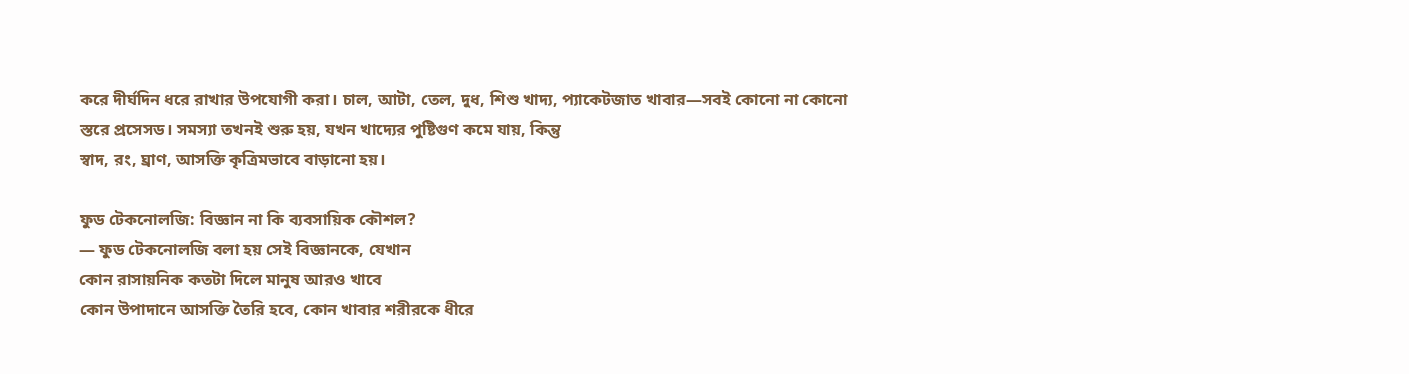করে দীর্ঘদিন ধরে রাখার উপযোগী করা। চাল, আটা, তেল, দুধ, শিশু খাদ্য, প্যাকেটজাত খাবার—সবই কোনো না কোনো স্তরে প্রসেসড। সমস্যা তখনই শুরু হয়, যখন খাদ্যের পুষ্টিগুণ কমে যায়, কিন্তু
স্বাদ, রং, ঘ্রাণ, আসক্তি কৃত্রিমভাবে বাড়ানো হয়।

ফুড টেকনোলজি: বিজ্ঞান না কি ব্যবসায়িক কৌশল?
— ফুড টেকনোলজি বলা হয় সেই বিজ্ঞানকে, যেখান
কোন রাসায়নিক কতটা দিলে মানুষ আরও খাবে
কোন উপাদানে আসক্তি তৈরি হবে, কোন খাবার শরীরকে ধীরে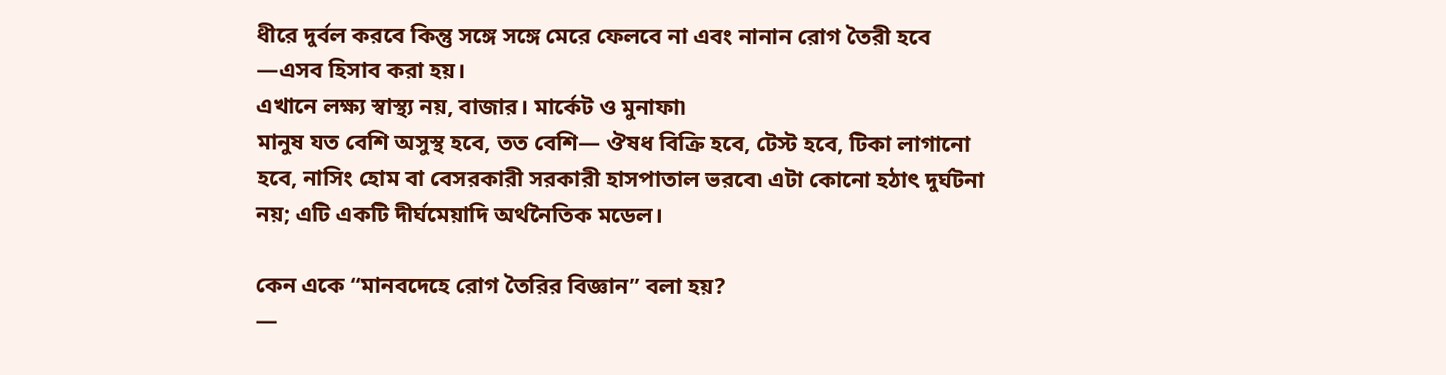ধীরে দুর্বল করবে কিন্তু সঙ্গে সঙ্গে মেরে ফেলবে না এবং নানান রোগ তৈরী হবে —এসব হিসাব করা হয়।
এখানে লক্ষ্য স্বাস্থ্য নয়, বাজার। মার্কেট ও মুনাফা৷
মানুষ যত বেশি অসুস্থ হবে, তত বেশি— ঔষধ বিক্রি হবে, টেস্ট হবে, টিকা লাগানো হবে, নাসিং হোম বা বেসরকারী সরকারী হাসপাতাল ভরবে৷ এটা কোনো হঠাৎ দুর্ঘটনা নয়; এটি একটি দীর্ঘমেয়াদি অর্থনৈতিক মডেল।

কেন একে “মানবদেহে রোগ তৈরির বিজ্ঞান” বলা হয়?
—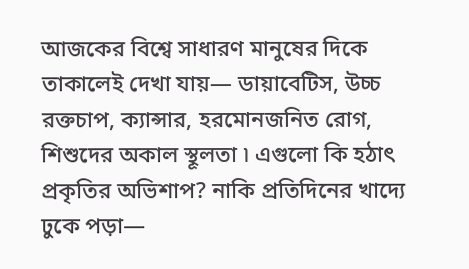আজকের বিশ্বে সাধারণ মানুষের দিকে তাকালেই দেখা যায়— ডায়াবেটিস, উচ্চ রক্তচাপ, ক্যান্সার, হরমোনজনিত রোগ, শিশুদের অকাল স্থূলতা ৷ এগুলো কি হঠাৎ প্রকৃতির অভিশাপ? নাকি প্রতিদিনের খাদ্যে ঢুকে পড়া—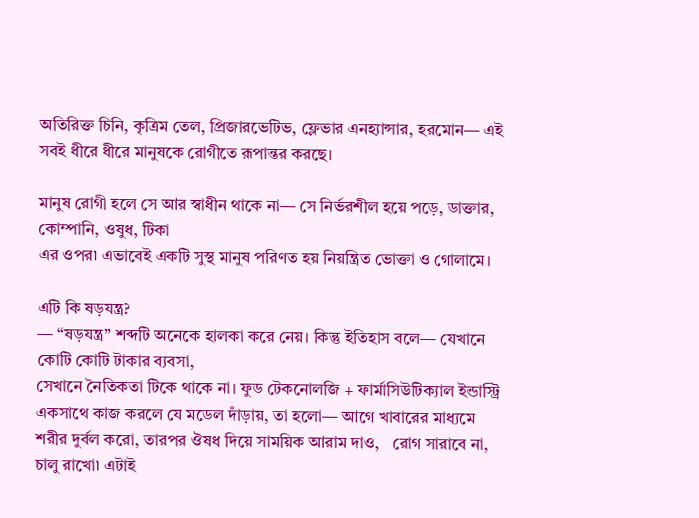অতিরিক্ত চিনি, কৃত্রিম তেল, প্রিজারভেটিভ, ফ্লেভার এনহ্যান্সার, হরমোন— এই সবই ধীরে ধীরে মানুষকে রোগীতে রূপান্তর করছে।

মানুষ রোগী হলে সে আর স্বাধীন থাকে না— সে নির্ভরশীল হয়ে পড়ে, ডাক্তার, কোম্পানি, ওষুধ, টিকা
এর ওপর৷ এভাবেই একটি সুস্থ মানুষ পরিণত হয় নিয়ন্ত্রিত ভোক্তা ও গোলামে।

এটি কি ষড়যন্ত্র?
— “ষড়যন্ত্র” শব্দটি অনেকে হালকা করে নেয়। কিন্তু ইতিহাস বলে— যেখানে কোটি কোটি টাকার ব্যবসা,
সেখানে নৈতিকতা টিকে থাকে না। ফুড টেকনোলজি + ফার্মাসিউটিক্যাল ইন্ডাস্ট্রি একসাথে কাজ করলে যে মডেল দাঁড়ায়, তা হলো— আগে খাবারের মাধ্যমে শরীর দুর্বল করো, তারপর ঔষধ দিয়ে সাময়িক আরাম দাও,   রোগ সারাবে না, চালু রাখো৷ এটাই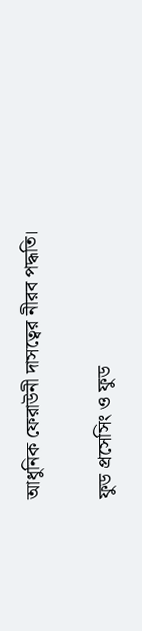আধুনিক ফেরাউনী দাসত্বের নীরব পদ্ধতি।

ফুড প্রসেসিং ও ফুড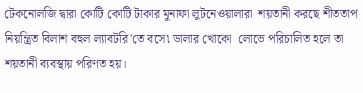টেকনোলজি দ্বারা কোটি কোটি টাকার মুনাফা লুটনেওয়ালারা  শয়তানী করছে শীততাপ নিয়ন্ত্রিত বিলাশ বহুল ল্যাবটরি'তে বসে৷ ডালার খোকো  লোভে পরিচালিত হলে তা শয়তানী ব্যবস্থায় পরিণত হয়।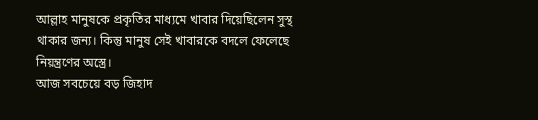আল্লাহ মানুষকে প্রকৃতির মাধ্যমে খাবার দিয়েছিলেন সুস্থ থাকার জন্য। কিন্তু মানুষ সেই খাবারকে বদলে ফেলেছে নিয়ন্ত্রণের অস্ত্রে।
আজ সবচেয়ে বড় জিহাদ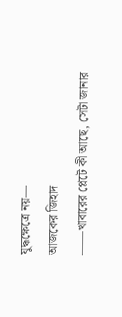যুদ্ধক্ষেত্রে নয়—
আজকের জিহাদ
——খাবারের প্লেটে কী আছে, সেটা জানার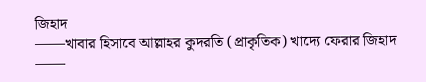জিহাদ
——খাবার হিসাবে আল্লাহর কুদরতি (প্রাকৃতিক) খাদ্যে ফেরার জিহাদ
——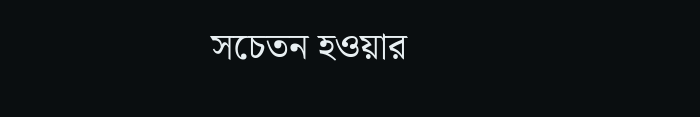সচেতন হওয়ার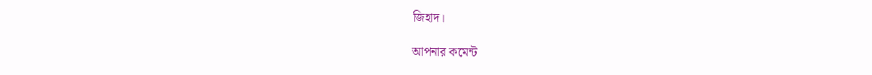জিহাদ।

আপনার কমেন্ট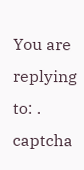You are replying to: .
captcha